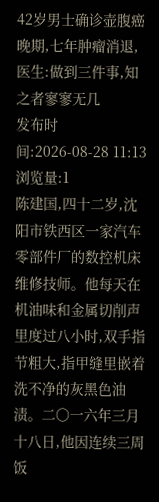42岁男士确诊壶腹癌晚期,七年肿瘤消退,医生:做到三件事,知之者寥寥无几
发布时间:2026-08-28 11:13 浏览量:1
陈建国,四十二岁,沈阳市铁西区一家汽车零部件厂的数控机床维修技师。他每天在机油味和金属切削声里度过八小时,双手指节粗大,指甲缝里嵌着洗不净的灰黑色油渍。二〇一六年三月十八日,他因连续三周饭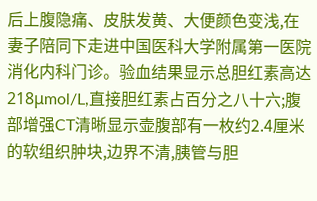后上腹隐痛、皮肤发黄、大便颜色变浅,在妻子陪同下走进中国医科大学附属第一医院消化内科门诊。验血结果显示总胆红素高达218μmol/L,直接胆红素占百分之八十六;腹部增强CT清晰显示壶腹部有一枚约2.4厘米的软组织肿块,边界不清,胰管与胆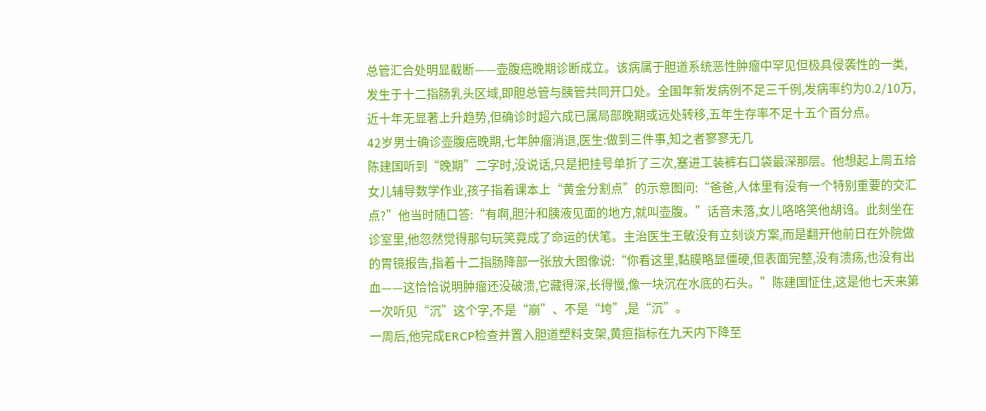总管汇合处明显截断——壶腹癌晚期诊断成立。该病属于胆道系统恶性肿瘤中罕见但极具侵袭性的一类,发生于十二指肠乳头区域,即胆总管与胰管共同开口处。全国年新发病例不足三千例,发病率约为0.2/10万,近十年无显著上升趋势,但确诊时超六成已属局部晚期或远处转移,五年生存率不足十五个百分点。
42岁男士确诊壶腹癌晚期,七年肿瘤消退,医生:做到三件事,知之者寥寥无几
陈建国听到“晚期”二字时,没说话,只是把挂号单折了三次,塞进工装裤右口袋最深那层。他想起上周五给女儿辅导数学作业,孩子指着课本上“黄金分割点”的示意图问:“爸爸,人体里有没有一个特别重要的交汇点?”他当时随口答:“有啊,胆汁和胰液见面的地方,就叫壶腹。”话音未落,女儿咯咯笑他胡诌。此刻坐在诊室里,他忽然觉得那句玩笑竟成了命运的伏笔。主治医生王敏没有立刻谈方案,而是翻开他前日在外院做的胃镜报告,指着十二指肠降部一张放大图像说:“你看这里,黏膜略显僵硬,但表面完整,没有溃疡,也没有出血——这恰恰说明肿瘤还没破溃,它藏得深,长得慢,像一块沉在水底的石头。”陈建国怔住,这是他七天来第一次听见“沉”这个字,不是“崩”、不是“垮”,是“沉”。
一周后,他完成ERCP检查并置入胆道塑料支架,黄疸指标在九天内下降至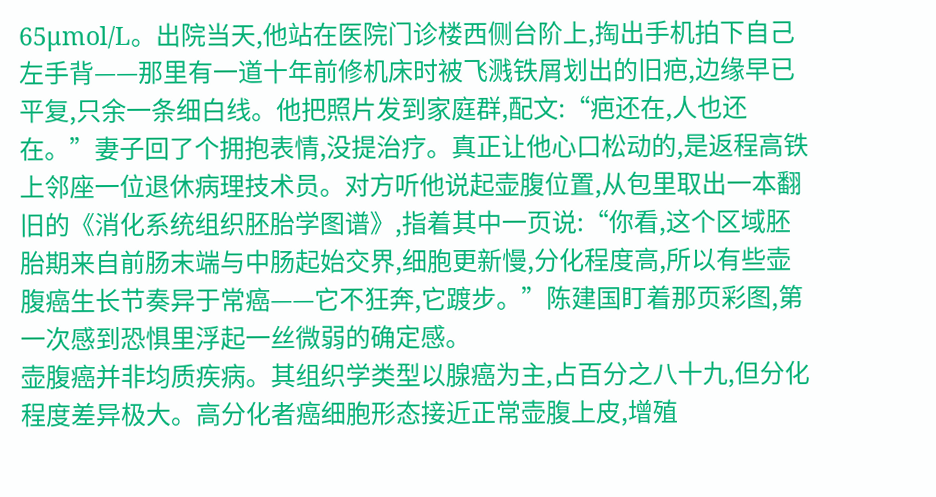65μmol/L。出院当天,他站在医院门诊楼西侧台阶上,掏出手机拍下自己左手背——那里有一道十年前修机床时被飞溅铁屑划出的旧疤,边缘早已平复,只余一条细白线。他把照片发到家庭群,配文:“疤还在,人也还在。”妻子回了个拥抱表情,没提治疗。真正让他心口松动的,是返程高铁上邻座一位退休病理技术员。对方听他说起壶腹位置,从包里取出一本翻旧的《消化系统组织胚胎学图谱》,指着其中一页说:“你看,这个区域胚胎期来自前肠末端与中肠起始交界,细胞更新慢,分化程度高,所以有些壶腹癌生长节奏异于常癌——它不狂奔,它踱步。”陈建国盯着那页彩图,第一次感到恐惧里浮起一丝微弱的确定感。
壶腹癌并非均质疾病。其组织学类型以腺癌为主,占百分之八十九,但分化程度差异极大。高分化者癌细胞形态接近正常壶腹上皮,增殖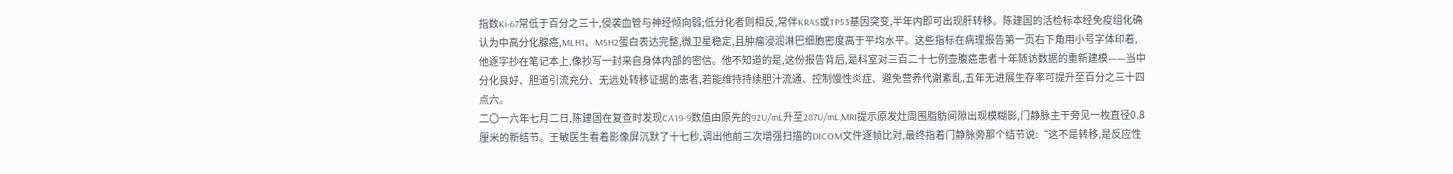指数Ki-67常低于百分之三十,侵袭血管与神经倾向弱;低分化者则相反,常伴KRAS或TP53基因突变,半年内即可出现肝转移。陈建国的活检标本经免疫组化确认为中高分化腺癌,MLH1、MSH2蛋白表达完整,微卫星稳定,且肿瘤浸润淋巴细胞密度高于平均水平。这些指标在病理报告第一页右下角用小号字体印着,他逐字抄在笔记本上,像抄写一封来自身体内部的密信。他不知道的是,这份报告背后,是科室对三百二十七例壶腹癌患者十年随访数据的重新建模——当中分化良好、胆道引流充分、无远处转移证据的患者,若能维持持续胆汁流通、控制慢性炎症、避免营养代谢紊乱,五年无进展生存率可提升至百分之三十四点六。
二〇一六年七月二日,陈建国在复查时发现CA19-9数值由原先的92U/mL升至287U/mL,MRI提示原发灶周围脂肪间隙出现模糊影,门静脉主干旁见一枚直径0.8厘米的新结节。王敏医生看着影像屏沉默了十七秒,调出他前三次增强扫描的DICOM文件逐帧比对,最终指着门静脉旁那个结节说:“这不是转移,是反应性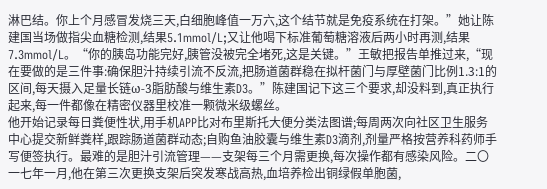淋巴结。你上个月感冒发烧三天,白细胞峰值一万六,这个结节就是免疫系统在打架。”她让陈建国当场做指尖血糖检测,结果5.1mmol/L;又让他喝下标准葡萄糖溶液后两小时再测,结果7.3mmol/L。“你的胰岛功能完好,胰管没被完全堵死,这是关键。”王敏把报告单推过来,“现在要做的是三件事:确保胆汁持续引流不反流,把肠道菌群稳在拟杆菌门与厚壁菌门比例1.3:1的区间,每天摄入足量长链ω-3脂肪酸与维生素D3。”陈建国记下这三个要求,却没料到,真正执行起来,每一件都像在精密仪器里校准一颗微米级螺丝。
他开始记录每日粪便性状,用手机APP比对布里斯托大便分类法图谱;每周两次向社区卫生服务中心提交新鲜粪样,跟踪肠道菌群动态;自购鱼油胶囊与维生素D3滴剂,剂量严格按营养科药师手写便签执行。最难的是胆汁引流管理——支架每三个月需更换,每次操作都有感染风险。二〇一七年一月,他在第三次更换支架后突发寒战高热,血培养检出铜绿假单胞菌,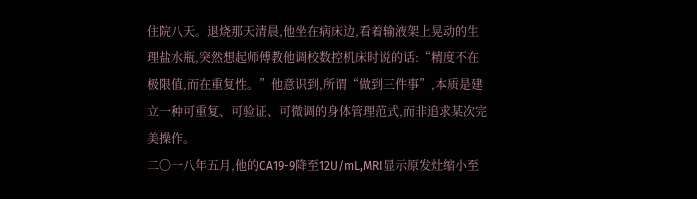住院八天。退烧那天清晨,他坐在病床边,看着输液架上晃动的生理盐水瓶,突然想起师傅教他调校数控机床时说的话:“精度不在极限值,而在重复性。”他意识到,所谓“做到三件事”,本质是建立一种可重复、可验证、可微调的身体管理范式,而非追求某次完美操作。
二〇一八年五月,他的CA19-9降至12U/mL,MRI显示原发灶缩小至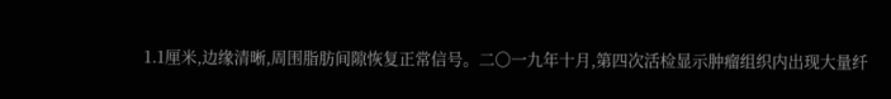1.1厘米,边缘清晰,周围脂肪间隙恢复正常信号。二〇一九年十月,第四次活检显示肿瘤组织内出现大量纤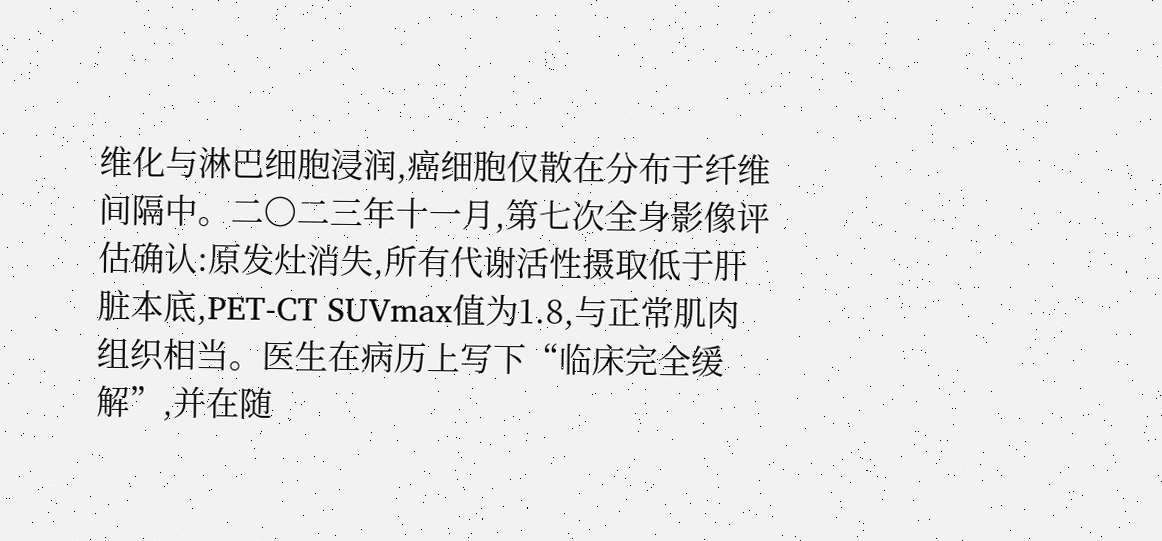维化与淋巴细胞浸润,癌细胞仅散在分布于纤维间隔中。二〇二三年十一月,第七次全身影像评估确认:原发灶消失,所有代谢活性摄取低于肝脏本底,PET-CT SUVmax值为1.8,与正常肌肉组织相当。医生在病历上写下“临床完全缓解”,并在随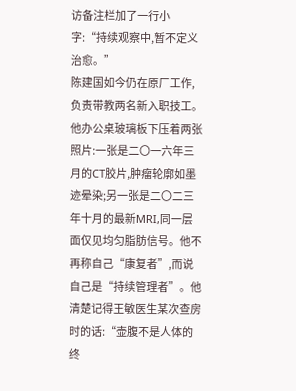访备注栏加了一行小字:“持续观察中,暂不定义治愈。”
陈建国如今仍在原厂工作,负责带教两名新入职技工。他办公桌玻璃板下压着两张照片:一张是二〇一六年三月的CT胶片,肿瘤轮廓如墨迹晕染;另一张是二〇二三年十月的最新MRI,同一层面仅见均匀脂肪信号。他不再称自己“康复者”,而说自己是“持续管理者”。他清楚记得王敏医生某次查房时的话:“壶腹不是人体的终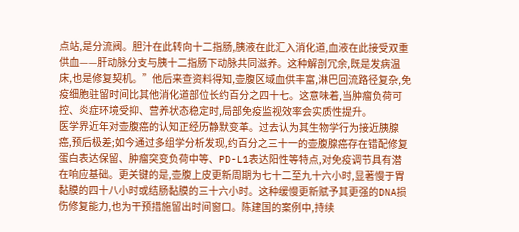点站,是分流阀。胆汁在此转向十二指肠,胰液在此汇入消化道,血液在此接受双重供血——肝动脉分支与胰十二指肠下动脉共同滋养。这种解剖冗余,既是发病温床,也是修复契机。”他后来查资料得知,壶腹区域血供丰富,淋巴回流路径复杂,免疫细胞驻留时间比其他消化道部位长约百分之四十七。这意味着,当肿瘤负荷可控、炎症环境受抑、营养状态稳定时,局部免疫监视效率会实质性提升。
医学界近年对壶腹癌的认知正经历静默变革。过去认为其生物学行为接近胰腺癌,预后极差;如今通过多组学分析发现,约百分之三十一的壶腹腺癌存在错配修复蛋白表达保留、肿瘤突变负荷中等、PD-L1表达阳性等特点,对免疫调节具有潜在响应基础。更关键的是,壶腹上皮更新周期为七十二至九十六小时,显著慢于胃黏膜的四十八小时或结肠黏膜的三十六小时。这种缓慢更新赋予其更强的DNA损伤修复能力,也为干预措施留出时间窗口。陈建国的案例中,持续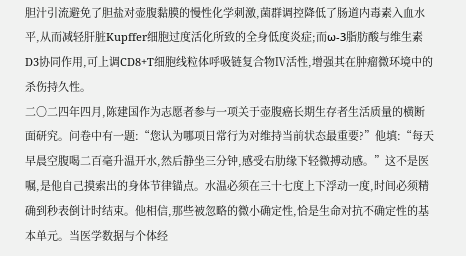胆汁引流避免了胆盐对壶腹黏膜的慢性化学刺激,菌群调控降低了肠道内毒素入血水平,从而减轻肝脏Kupffer细胞过度活化所致的全身低度炎症;而ω-3脂肪酸与维生素D3协同作用,可上调CD8+T细胞线粒体呼吸链复合物Ⅳ活性,增强其在肿瘤微环境中的杀伤持久性。
二〇二四年四月,陈建国作为志愿者参与一项关于壶腹癌长期生存者生活质量的横断面研究。问卷中有一题:“您认为哪项日常行为对维持当前状态最重要?”他填:“每天早晨空腹喝二百毫升温开水,然后静坐三分钟,感受右肋缘下轻微搏动感。”这不是医嘱,是他自己摸索出的身体节律锚点。水温必须在三十七度上下浮动一度,时间必须精确到秒表倒计时结束。他相信,那些被忽略的微小确定性,恰是生命对抗不确定性的基本单元。当医学数据与个体经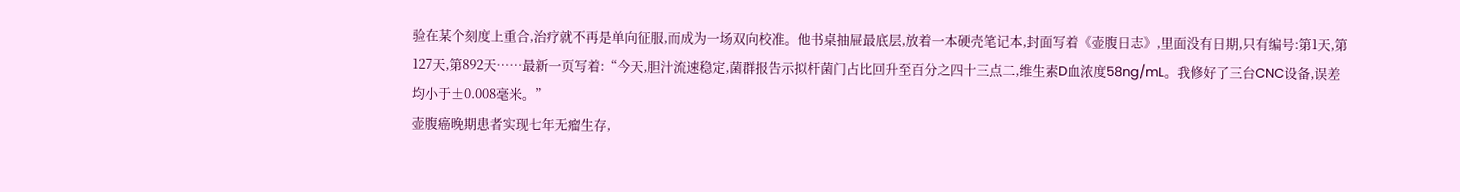验在某个刻度上重合,治疗就不再是单向征服,而成为一场双向校准。他书桌抽屉最底层,放着一本硬壳笔记本,封面写着《壶腹日志》,里面没有日期,只有编号:第1天,第127天,第892天……最新一页写着:“今天,胆汁流速稳定,菌群报告示拟杆菌门占比回升至百分之四十三点二,维生素D血浓度58ng/mL。我修好了三台CNC设备,误差均小于±0.008毫米。”
壶腹癌晚期患者实现七年无瘤生存,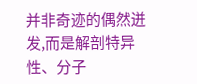并非奇迹的偶然迸发,而是解剖特异性、分子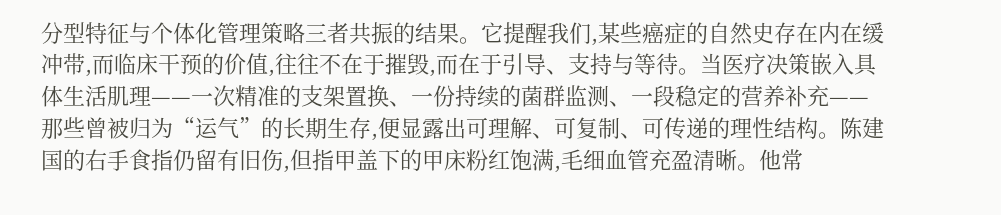分型特征与个体化管理策略三者共振的结果。它提醒我们,某些癌症的自然史存在内在缓冲带,而临床干预的价值,往往不在于摧毁,而在于引导、支持与等待。当医疗决策嵌入具体生活肌理——一次精准的支架置换、一份持续的菌群监测、一段稳定的营养补充——那些曾被归为“运气”的长期生存,便显露出可理解、可复制、可传递的理性结构。陈建国的右手食指仍留有旧伤,但指甲盖下的甲床粉红饱满,毛细血管充盈清晰。他常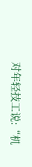对年轻技工说:“机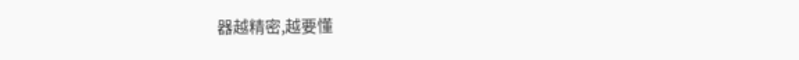器越精密,越要懂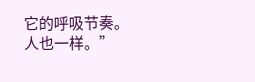它的呼吸节奏。人也一样。”